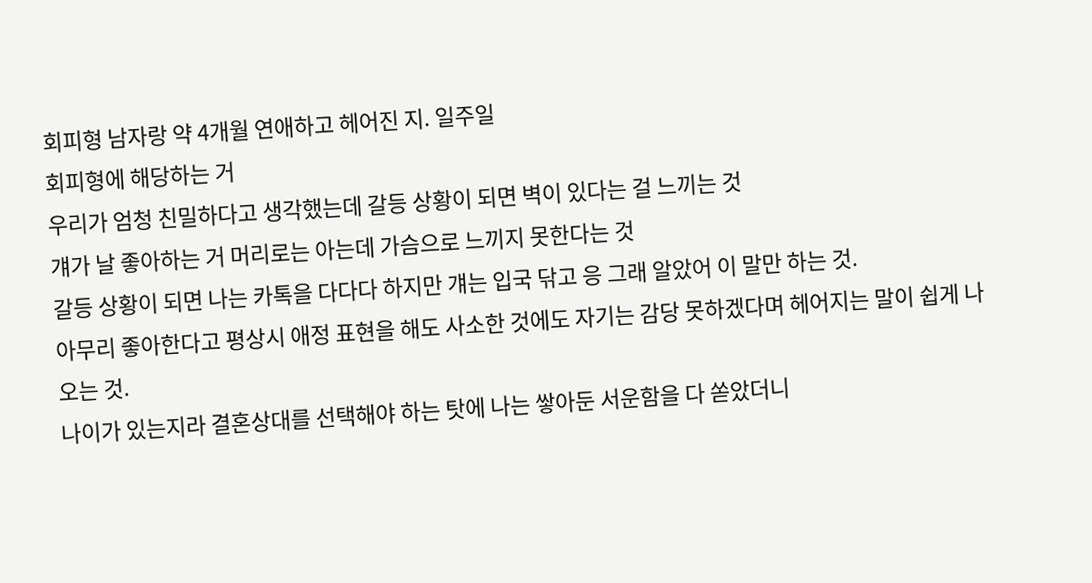회피형 남자랑 약 4개월 연애하고 헤어진 지. 일주일
회피형에 해당하는 거
우리가 엄청 친밀하다고 생각했는데 갈등 상황이 되면 벽이 있다는 걸 느끼는 것
걔가 날 좋아하는 거 머리로는 아는데 가슴으로 느끼지 못한다는 것
갈등 상황이 되면 나는 카톡을 다다다 하지만 걔는 입국 닦고 응 그래 알았어 이 말만 하는 것.
아무리 좋아한다고 평상시 애정 표현을 해도 사소한 것에도 자기는 감당 못하겠다며 헤어지는 말이 쉽게 나오는 것.
나이가 있는지라 결혼상대를 선택해야 하는 탓에 나는 쌓아둔 서운함을 다 쏟았더니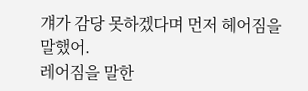걔가 감당 못하겠다며 먼저 헤어짐을 말했어.
레어짐을 말한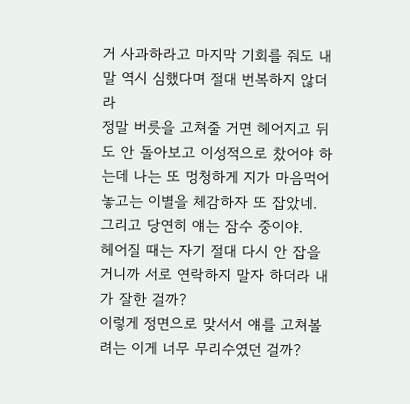거 사과하라고 마지막 기회를 줘도 내 말 역시 심했다며 절대 번복하지 않더라
정말 버릇을 고쳐줄 거면 헤어지고 뒤도 안 돌아보고 이성적으로 찼어야 하는데 나는 또 멍청하게 지가 마음먹어 놓고는 이별을 체감하자 또 잡았네. 그리고 당연히 얘는 잠수 중이야.
헤어질 때는 자기 절대 다시 안 잡을 거니까 서로 연락하지 말자 하더라 내가 잘한 걸까?
이렇게 정면으로 맞서서 얘를 고쳐볼려는 이게 너무 무리수였던 걸까?